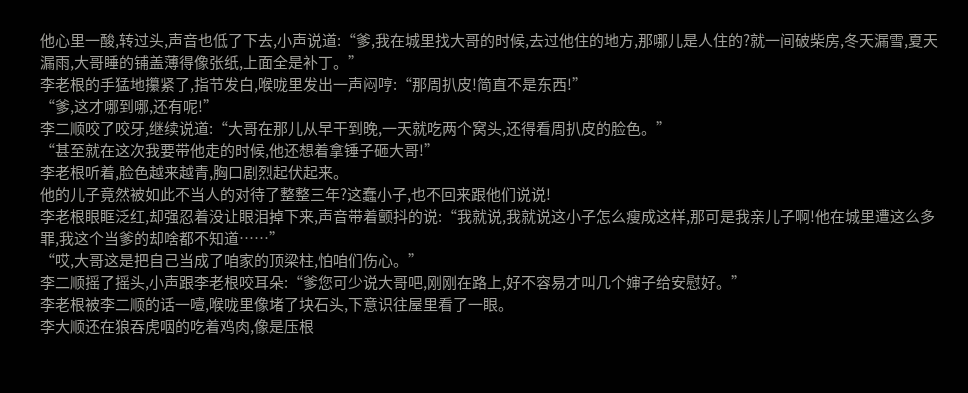他心里一酸,转过头,声音也低了下去,小声说道:“爹,我在城里找大哥的时候,去过他住的地方,那哪儿是人住的?就一间破柴房,冬天漏雪,夏天漏雨,大哥睡的铺盖薄得像张纸,上面全是补丁。”
李老根的手猛地攥紧了,指节发白,喉咙里发出一声闷哼:“那周扒皮!简直不是东西!”
“爹,这才哪到哪,还有呢!”
李二顺咬了咬牙,继续说道:“大哥在那儿从早干到晚,一天就吃两个窝头,还得看周扒皮的脸色。”
“甚至就在这次我要带他走的时候,他还想着拿锤子砸大哥!”
李老根听着,脸色越来越青,胸口剧烈起伏起来。
他的儿子竟然被如此不当人的对待了整整三年?这蠢小子,也不回来跟他们说说!
李老根眼眶泛红,却强忍着没让眼泪掉下来,声音带着颤抖的说:“我就说,我就说这小子怎么瘦成这样,那可是我亲儿子啊!他在城里遭这么多罪,我这个当爹的却啥都不知道……”
“哎,大哥这是把自己当成了咱家的顶梁柱,怕咱们伤心。”
李二顺摇了摇头,小声跟李老根咬耳朵:“爹您可少说大哥吧,刚刚在路上,好不容易才叫几个婶子给安慰好。”
李老根被李二顺的话一噎,喉咙里像堵了块石头,下意识往屋里看了一眼。
李大顺还在狼吞虎咽的吃着鸡肉,像是压根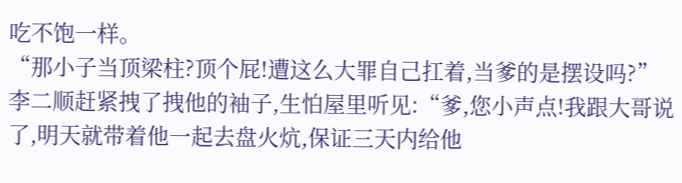吃不饱一样。
“那小子当顶梁柱?顶个屁!遭这么大罪自己扛着,当爹的是摆设吗?”
李二顺赶紧拽了拽他的袖子,生怕屋里听见:“爹,您小声点!我跟大哥说了,明天就带着他一起去盘火炕,保证三天内给他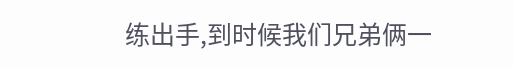练出手,到时候我们兄弟俩一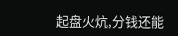起盘火炕,分钱还能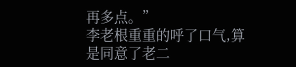再多点。”
李老根重重的呼了口气,算是同意了老二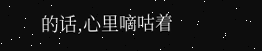的话,心里嘀咕着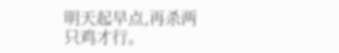明天起早点,再杀两只鸡才行。